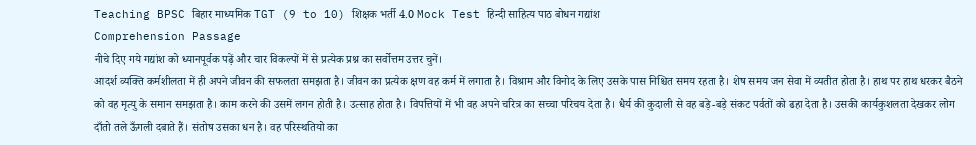Teaching BPSC बिहार माध्यमिक TGT (9 to 10) शिक्षक भर्ती 4.0 Mock Test हिन्दी साहित्य पाठ बोधन गद्यांश
Comprehension Passage
नीचे दिए गये गद्यांश को ध्यानपूर्वक पढ़ें और चार विकल्पों में से प्रत्येक प्रश्न का सर्वोत्तम उत्तर चुनें।
आदर्श व्यक्ति कर्मशीलता में ही अपने जीवन की सफलता समझता है। जीवन का प्रत्येक क्षण वह कर्म में लगाता है। विश्राम और विनोद के लिए उसके पास निश्चित समय रहता है। शेष समय जन सेवा में व्यतीत होता है। हाथ पर हाथ धरकर बैठने को वह मृत्यु के समान समझता है। काम करने की उसमें लगन होती है। उत्साह होता है। विपत्तियों में भी वह अपने चरित्र का सच्चा परिचय देता है। धैर्य की कुदाली से वह बड़े-बड़े संकट पर्वतों को ढहा देता है। उसकी कार्यकुशलता देखकर लोग दाँतो तले ऊँगली दबाते हैं। संतोष उसका धन है। वह परिस्थतियो का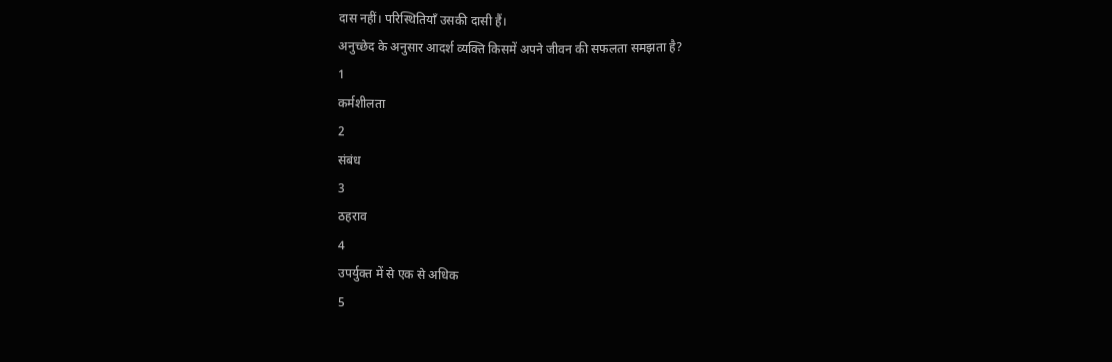दास नहीं। परिस्थितियाँ उसकी दासी हैं।
अनुच्छेद के अनुसार आदर्श व्यक्ति किसमें अपने जीवन की सफलता समझता है?
1
कर्मशीलता
2
संबंध
3
ठहराव
4
उपर्युक्त में से एक से अधिक
5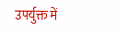उपर्युक्त में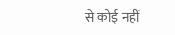से कोई नहीं